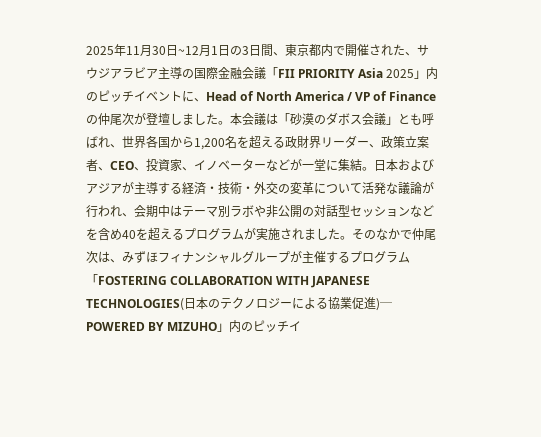2025年11月30日~12月1日の3日間、東京都内で開催された、サウジアラビア主導の国際金融会議「FII PRIORITY Asia 2025」内のピッチイベントに、Head of North America / VP of Financeの仲尾次が登壇しました。本会議は「砂漠のダボス会議」とも呼ばれ、世界各国から1,200名を超える政財界リーダー、政策立案者、CEO、投資家、イノベーターなどが一堂に集結。日本およびアジアが主導する経済・技術・外交の変革について活発な議論が行われ、会期中はテーマ別ラボや非公開の対話型セッションなどを含め40を超えるプログラムが実施されました。そのなかで仲尾次は、みずほフィナンシャルグループが主催するプログラム「FOSTERING COLLABORATION WITH JAPANESE TECHNOLOGIES(日本のテクノロジーによる協業促進)─ POWERED BY MIZUHO」内のピッチイ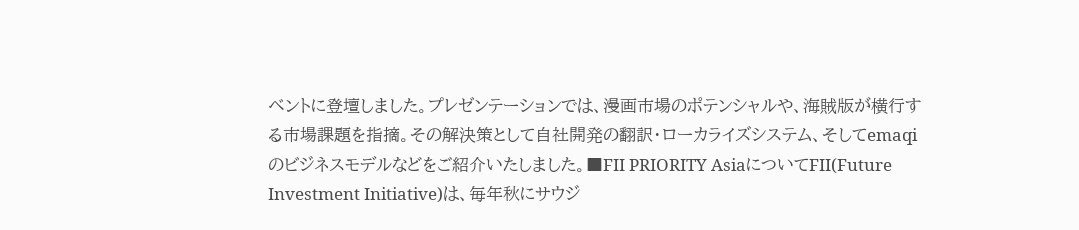ベントに登壇しました。プレゼンテーションでは、漫画市場のポテンシャルや、海賊版が横行する市場課題を指摘。その解決策として自社開発の翻訳・ローカライズシステム、そしてemaqiのビジネスモデルなどをご紹介いたしました。■FII PRIORITY AsiaについてFII(Future Investment Initiative)は、毎年秋にサウジ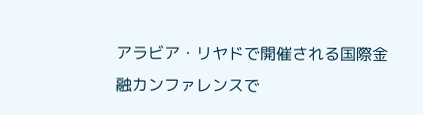アラビア・リヤドで開催される国際金融カンファレンスで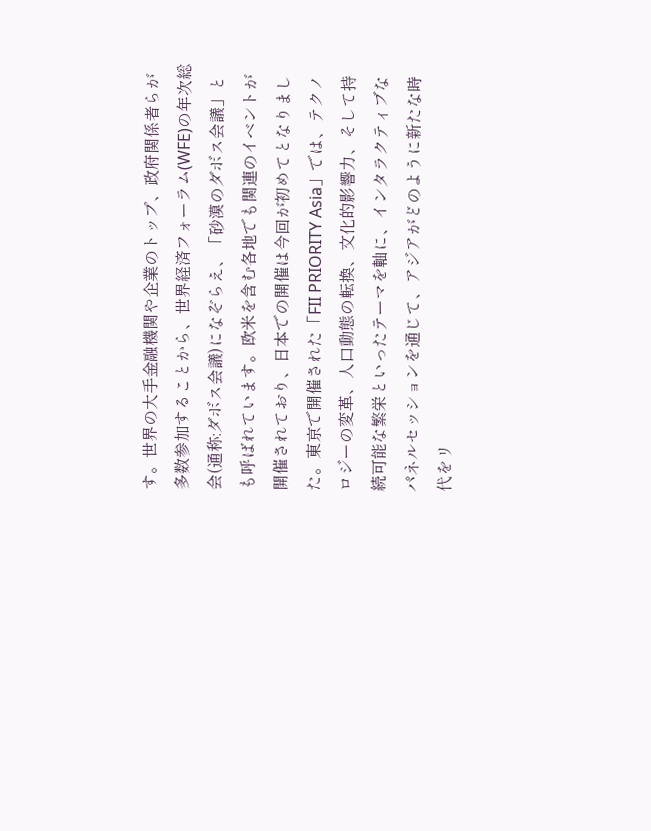す。世界の大手金融機関や企業のトップ、政府関係者らが多数参加することから、世界経済フォーラム(WFE)の年次総会(通称:ダボス会議)になぞらえ、「砂漠のダボス会議」とも呼ばれています。欧米を含む各地でも関連のイベントが開催されており、日本での開催は今回が初めてとなりました。東京で開催された「FII PRIORITY Asia」では、テクノロジーの変革、人口動態の転換、文化的影響力、そして持続可能な繁栄といったテーマを軸に、インタラクティブなパネルセッションを通じて、アジアがどのように新たな時代をリ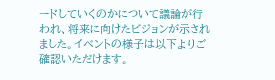ードしていくのかについて議論が行われ、将来に向けたビジョンが示されました。イベントの様子は以下よりご確認いただけます。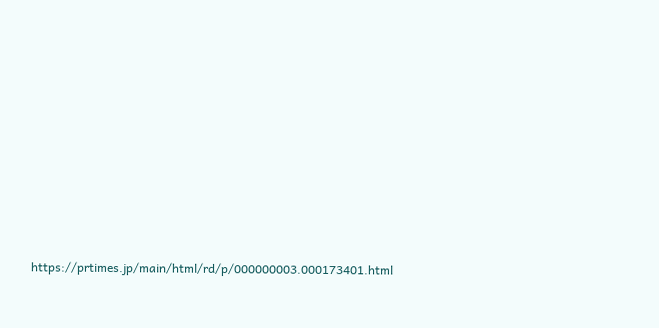https://prtimes.jp/main/html/rd/p/000000003.000173401.html